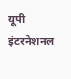यूपी इंटरनेशनल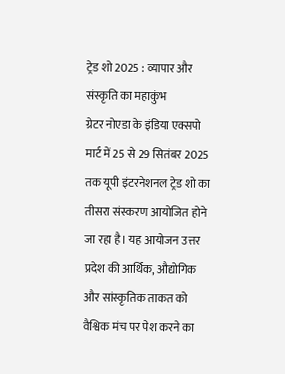ट्रेड शो 2025 : व्यापार और संस्कृति का महाकुंभ
ग्रेटर नोएडा के इंडिया एक्सपो मार्ट में 25 से 29 सितंबर 2025 तक यूपी इंटरनेशनल ट्रेड शो का तीसरा संस्करण आयोजित होने जा रहा है। यह आयोजन उत्तर प्रदेश की आर्थिक, औद्योगिक और सांस्कृतिक ताकत को वैश्विक मंच पर पेश करने का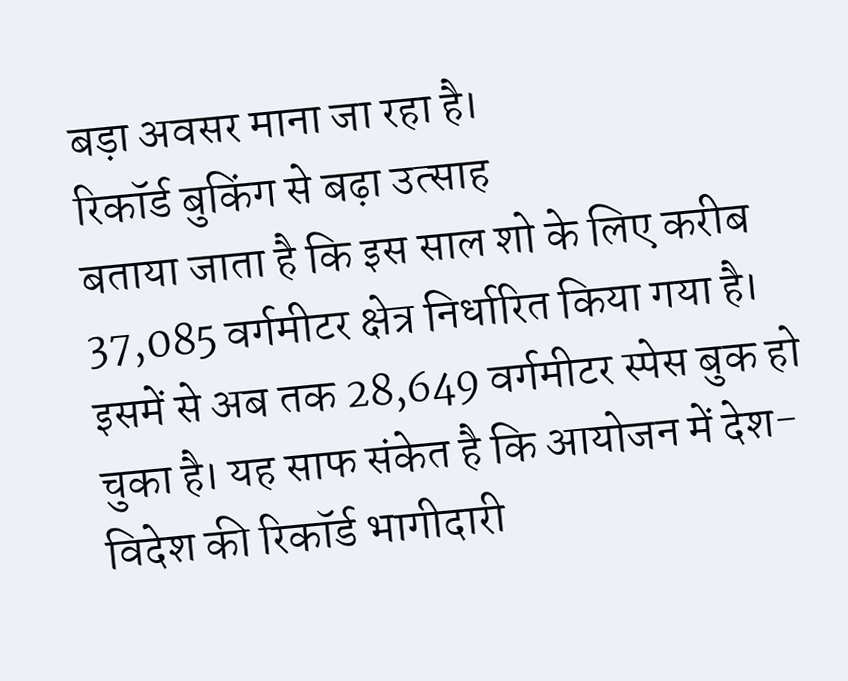बड़ा अवसर माना जा रहा है।
रिकॉर्ड बुकिंग से बढ़ा उत्साह
बताया जाता है कि इस साल शो के लिए करीब 37,085 वर्गमीटर क्षेत्र निर्धारित किया गया है। इसमें से अब तक 28,649 वर्गमीटर स्पेस बुक हो चुका है। यह साफ संकेत है कि आयोजन में देश-विदेश की रिकॉर्ड भागीदारी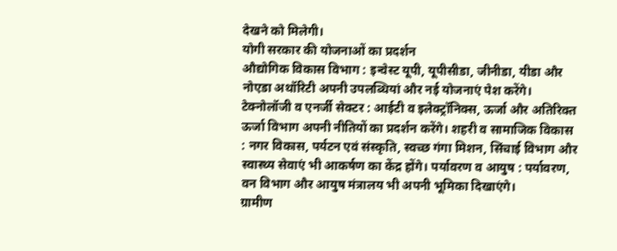देखने को मिलेगी।
योगी सरकार की योजनाओं का प्रदर्शन
औद्योगिक विकास विभाग : इन्वेस्ट यूपी, यूपीसीडा, जीनीडा, यीडा और नोएडा अथॉरिटी अपनी उपलब्धियां और नई योजनाएं पेश करेंगे। टेक्नोलॉजी व एनर्जी सेक्टर : आईटी व इलेक्ट्रॉनिक्स, ऊर्जा और अतिरिक्त ऊर्जा विभाग अपनी नीतियों का प्रदर्शन करेंगे। शहरी व सामाजिक विकास : नगर विकास, पर्यटन एवं संस्कृति, स्वच्छ गंगा मिशन, सिंचाई विभाग और स्वास्थ्य सेवाएं भी आकर्षण का केंद्र होंगे। पर्यावरण व आयुष : पर्यावरण, वन विभाग और आयुष मंत्रालय भी अपनी भूमिका दिखाएंगे।
ग्रामीण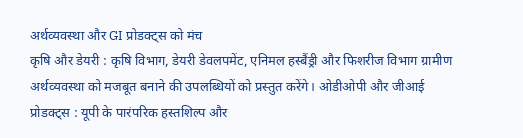अर्थव्यवस्था और GI प्रोडक्ट्स को मंच
कृषि और डेयरी : कृषि विभाग, डेयरी डेवलपमेंट, एनिमल हस्बैंड्री और फिशरीज विभाग ग्रामीण अर्थव्यवस्था को मजबूत बनाने की उपलब्धियों को प्रस्तुत करेंगे। ओडीओपी और जीआई प्रोडक्ट्स : यूपी के पारंपरिक हस्तशिल्प और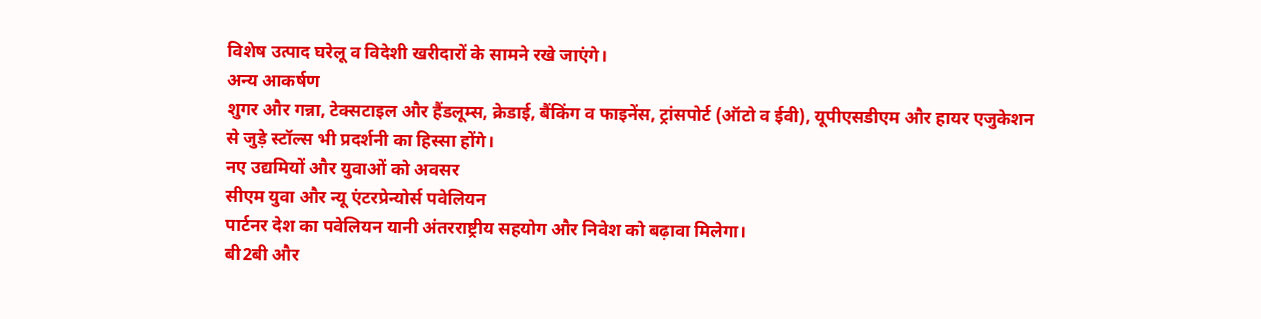विशेष उत्पाद घरेलू व विदेशी खरीदारों के सामने रखे जाएंगे।
अन्य आकर्षण
शुगर और गन्ना, टेक्सटाइल और हैंडलूम्स, क्रेडाई, बैंकिंग व फाइनेंस, ट्रांसपोर्ट (ऑटो व ईवी), यूपीएसडीएम और हायर एजुकेशन से जुड़े स्टॉल्स भी प्रदर्शनी का हिस्सा होंगे।
नए उद्यमियों और युवाओं को अवसर
सीएम युवा और न्यू एंटरप्रेन्योर्स पवेलियन
पार्टनर देश का पवेलियन यानी अंतरराष्ट्रीय सहयोग और निवेश को बढ़ावा मिलेगा।
बी2बी और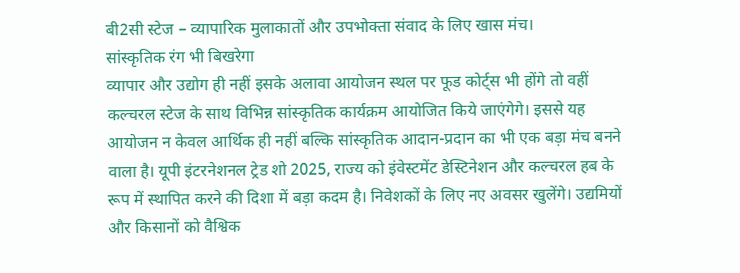बी2सी स्टेज – व्यापारिक मुलाकातों और उपभोक्ता संवाद के लिए खास मंच।
सांस्कृतिक रंग भी बिखरेगा
व्यापार और उद्योग ही नहीं इसके अलावा आयोजन स्थल पर फूड कोर्ट्स भी होंगे तो वहीं कल्चरल स्टेज के साथ विभिन्न सांस्कृतिक कार्यक्रम आयोजित किये जाएंगेगे। इससे यह आयोजन न केवल आर्थिक ही नहीं बल्कि सांस्कृतिक आदान-प्रदान का भी एक बड़ा मंच बनने वाला है। यूपी इंटरनेशनल ट्रेड शो 2025, राज्य को इंवेस्टमेंट डेस्टिनेशन और कल्चरल हब के रूप में स्थापित करने की दिशा में बड़ा कदम है। निवेशकों के लिए नए अवसर खुलेंगे। उद्यमियों और किसानों को वैश्विक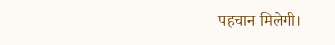पहचान मिलेगी।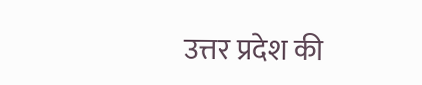उत्तर प्रदेश की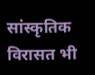सांस्कृतिक विरासत भी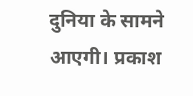दुनिया के सामने आएगी। प्रकाश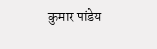कुमार पांडेय